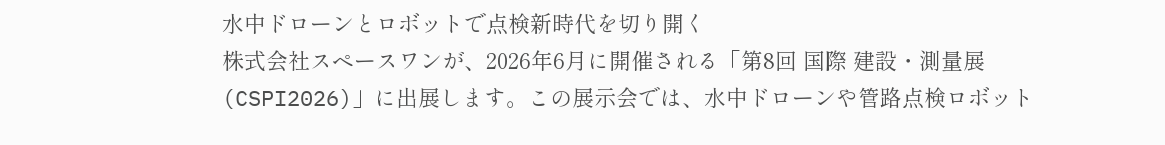水中ドローンとロボットで点検新時代を切り開く
株式会社スペースワンが、2026年6月に開催される「第8回 国際 建設・測量展(CSPI2026)」に出展します。この展示会では、水中ドローンや管路点検ロボット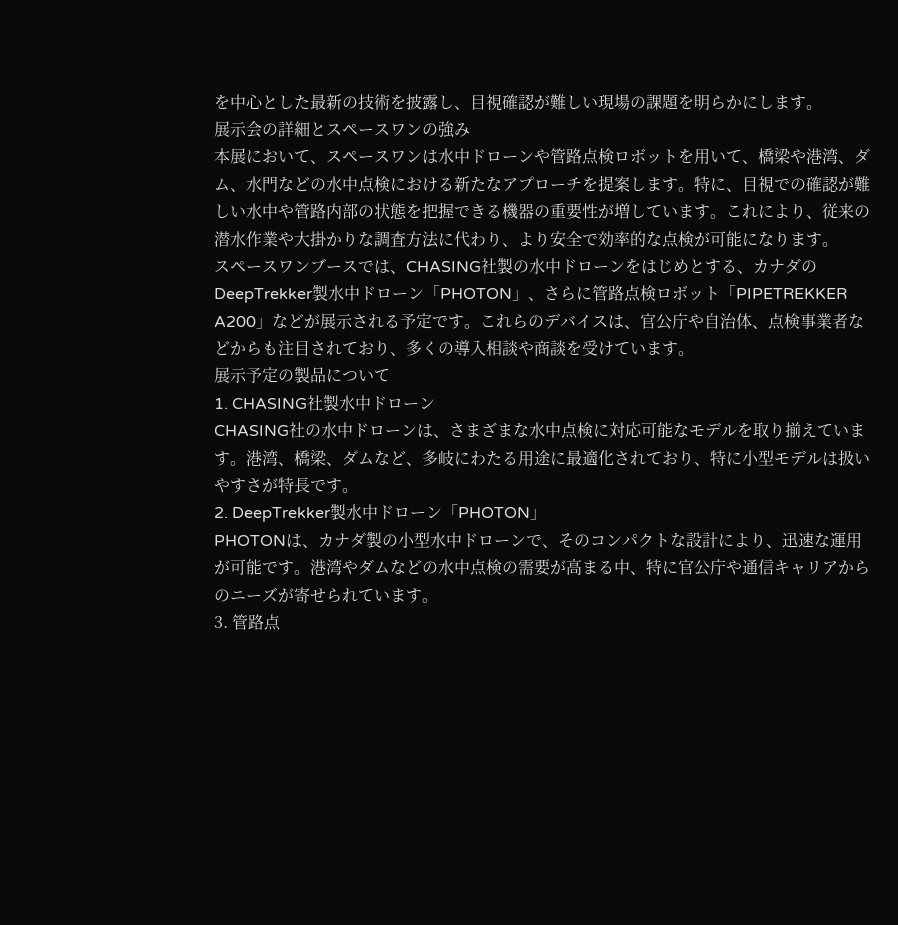を中心とした最新の技術を披露し、目視確認が難しい現場の課題を明らかにします。
展示会の詳細とスペースワンの強み
本展において、スペースワンは水中ドローンや管路点検ロボットを用いて、橋梁や港湾、ダム、水門などの水中点検における新たなアプローチを提案します。特に、目視での確認が難しい水中や管路内部の状態を把握できる機器の重要性が増しています。これにより、従来の潜水作業や大掛かりな調査方法に代わり、より安全で効率的な点検が可能になります。
スペースワンブースでは、CHASING社製の水中ドローンをはじめとする、カナダのDeepTrekker製水中ドローン「PHOTON」、さらに管路点検ロボット「PIPETREKKER A200」などが展示される予定です。これらのデバイスは、官公庁や自治体、点検事業者などからも注目されており、多くの導入相談や商談を受けています。
展示予定の製品について
1. CHASING社製水中ドローン
CHASING社の水中ドローンは、さまざまな水中点検に対応可能なモデルを取り揃えています。港湾、橋梁、ダムなど、多岐にわたる用途に最適化されており、特に小型モデルは扱いやすさが特長です。
2. DeepTrekker製水中ドローン「PHOTON」
PHOTONは、カナダ製の小型水中ドローンで、そのコンパクトな設計により、迅速な運用が可能です。港湾やダムなどの水中点検の需要が高まる中、特に官公庁や通信キャリアからのニーズが寄せられています。
3. 管路点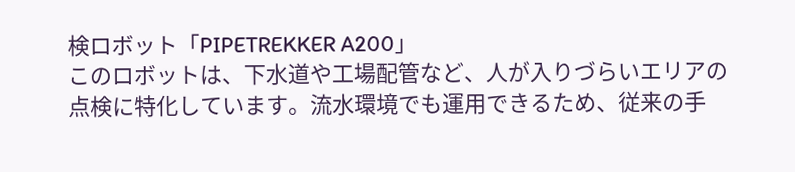検ロボット「PIPETREKKER A200」
このロボットは、下水道や工場配管など、人が入りづらいエリアの点検に特化しています。流水環境でも運用できるため、従来の手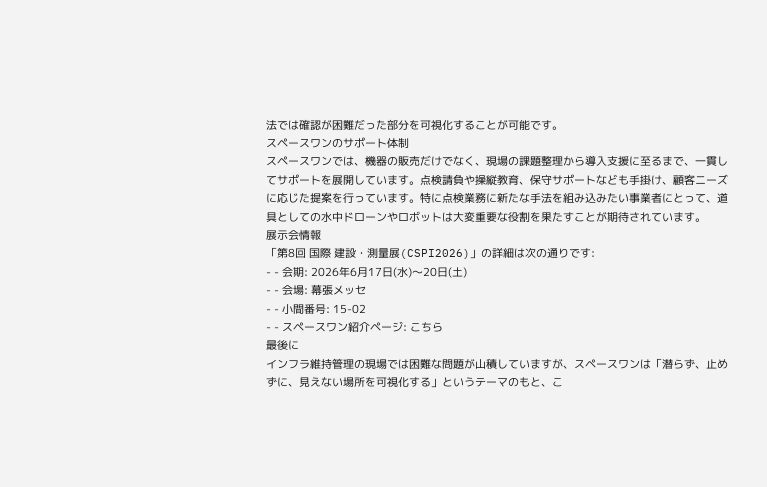法では確認が困難だった部分を可視化することが可能です。
スペースワンのサポート体制
スペースワンでは、機器の販売だけでなく、現場の課題整理から導入支援に至るまで、一貫してサポートを展開しています。点検請負や操縦教育、保守サポートなども手掛け、顧客ニーズに応じた提案を行っています。特に点検業務に新たな手法を組み込みたい事業者にとって、道具としての水中ドローンやロボットは大変重要な役割を果たすことが期待されています。
展示会情報
「第8回 国際 建設・測量展(CSPI2026)」の詳細は次の通りです:
- - 会期: 2026年6月17日(水)〜20日(土)
- - 会場: 幕張メッセ
- - 小間番号: 15-02
- - スペースワン紹介ページ: こちら
最後に
インフラ維持管理の現場では困難な問題が山積していますが、スペースワンは「潜らず、止めずに、見えない場所を可視化する」というテーマのもと、こ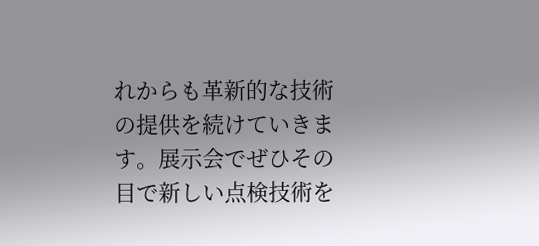れからも革新的な技術の提供を続けていきます。展示会でぜひその目で新しい点検技術を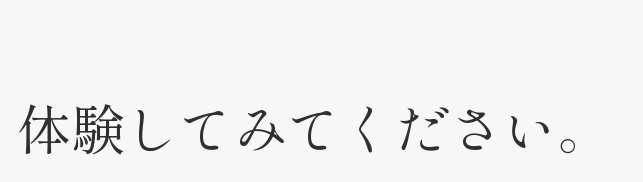体験してみてください。